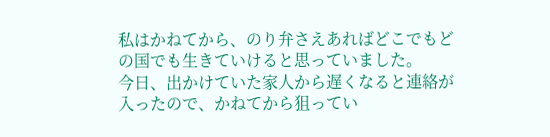私はかねてから、のり弁さえあればどこでもどの国でも生きていけると思っていました。
今日、出かけていた家人から遅くなると連絡が入ったので、かねてから狙ってい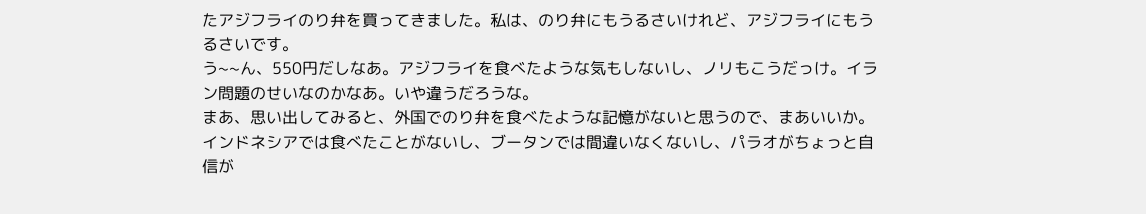たアジフライのり弁を買ってきました。私は、のり弁にもうるさいけれど、アジフライにもうるさいです。
う~~ん、550円だしなあ。アジフライを食べたような気もしないし、ノリもこうだっけ。イラン問題のせいなのかなあ。いや違うだろうな。
まあ、思い出してみると、外国でのり弁を食べたような記憶がないと思うので、まあいいか。
インドネシアでは食べたことがないし、ブータンでは間違いなくないし、パラオがちょっと自信が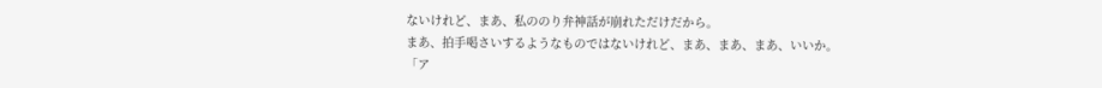ないけれど、まあ、私ののり弁神話が崩れただけだから。
まあ、拍手喝さいするようなものではないけれど、まあ、まあ、まあ、いいか。
「ア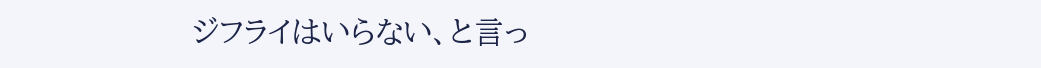ジフライはいらない、と言っ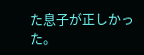た息子が正しかった。